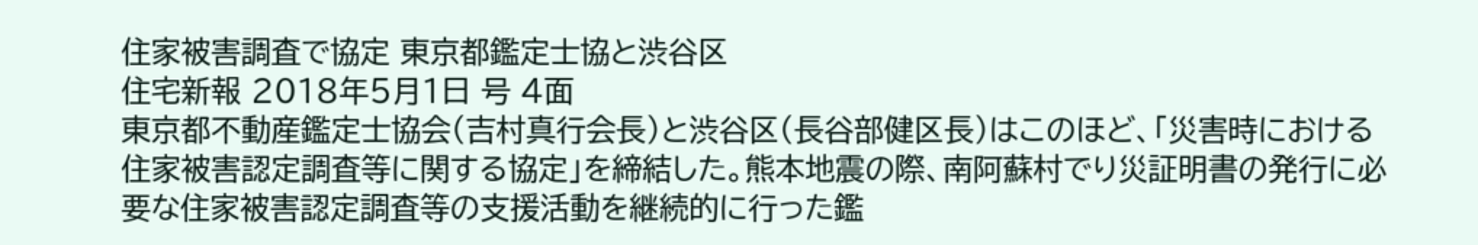住家被害調査で協定 東京都鑑定士協と渋谷区
住宅新報 2018年5月1日 号 4面
東京都不動産鑑定士協会(吉村真行会長)と渋谷区(長谷部健区長)はこのほど、「災害時における住家被害認定調査等に関する協定」を締結した。熊本地震の際、南阿蘇村でり災証明書の発行に必要な住家被害認定調査等の支援活動を継続的に行った鑑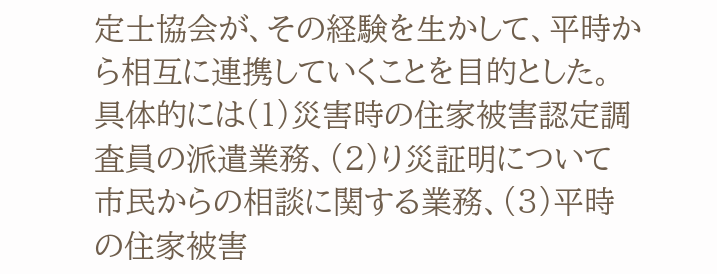定士協会が、その経験を生かして、平時から相互に連携していくことを目的とした。
具体的には(1)災害時の住家被害認定調査員の派遣業務、(2)り災証明について市民からの相談に関する業務、(3)平時の住家被害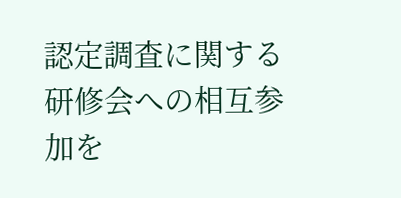認定調査に関する研修会への相互参加を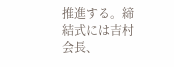推進する。締結式には吉村会長、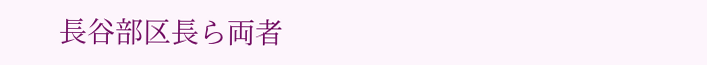長谷部区長ら両者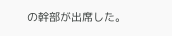の幹部が出席した。